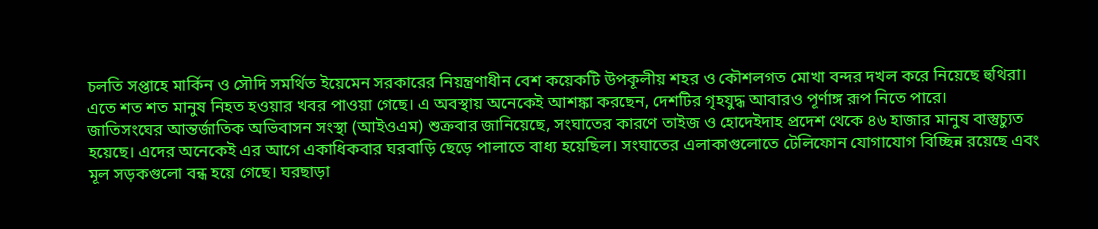চলতি সপ্তাহে মার্কিন ও সৌদি সমর্থিত ইয়েমেন সরকারের নিয়ন্ত্রণাধীন বেশ কয়েকটি উপকূলীয় শহর ও কৌশলগত মোখা বন্দর দখল করে নিয়েছে হুথিরা। এতে শত শত মানুষ নিহত হওয়ার খবর পাওয়া গেছে। এ অবস্থায় অনেকেই আশঙ্কা করছেন, দেশটির গৃহযুদ্ধ আবারও পূর্ণাঙ্গ রূপ নিতে পারে।
জাতিসংঘের আন্তর্জাতিক অভিবাসন সংস্থা (আইওএম) শুক্রবার জানিয়েছে, সংঘাতের কারণে তাইজ ও হোদেইদাহ প্রদেশ থেকে ৪৬ হাজার মানুষ বাস্তুচ্যুত হয়েছে। এদের অনেকেই এর আগে একাধিকবার ঘরবাড়ি ছেড়ে পালাতে বাধ্য হয়েছিল। সংঘাতের এলাকাগুলোতে টেলিফোন যোগাযোগ বিচ্ছিন্ন রয়েছে এবং মূল সড়কগুলো বন্ধ হয়ে গেছে। ঘরছাড়া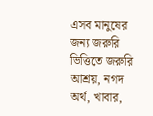এসব মানুষের জন্য জরুরি ভিত্তিতে জরুরি আশ্রয়, নগদ অর্থ, খাবার,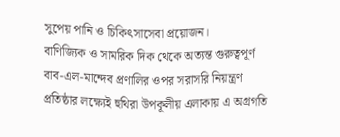সুপেয় পানি ও চিকিৎসাসেবা প্রয়োজন।
বাণিজ্যিক ও সামরিক দিক থেকে অত্যন্ত গুরুত্বপূর্ণ বাব-এল-মান্দেব প্রণালির ওপর সরাসরি নিয়ন্ত্রণ প্রতিষ্ঠার লক্ষ্যেই হুথিরা উপকূলীয় এলাকায় এ অগ্রগতি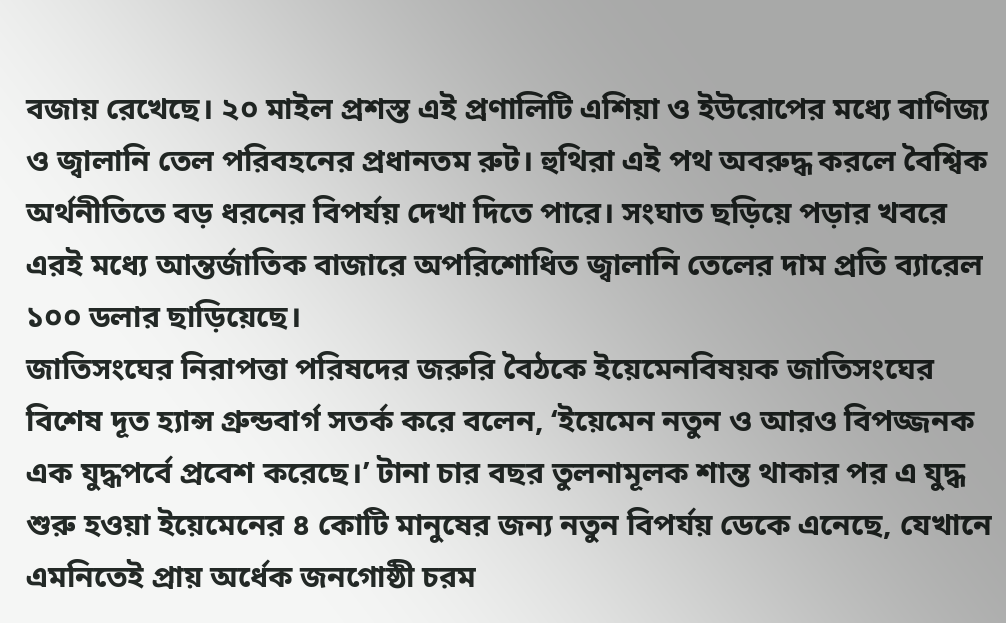বজায় রেখেছে। ২০ মাইল প্রশস্ত এই প্রণালিটি এশিয়া ও ইউরোপের মধ্যে বাণিজ্য ও জ্বালানি তেল পরিবহনের প্রধানতম রুট। হুথিরা এই পথ অবরুদ্ধ করলে বৈশ্বিক অর্থনীতিতে বড় ধরনের বিপর্যয় দেখা দিতে পারে। সংঘাত ছড়িয়ে পড়ার খবরে এরই মধ্যে আন্তর্জাতিক বাজারে অপরিশোধিত জ্বালানি তেলের দাম প্রতি ব্যারেল ১০০ ডলার ছাড়িয়েছে।
জাতিসংঘের নিরাপত্তা পরিষদের জরুরি বৈঠকে ইয়েমেনবিষয়ক জাতিসংঘের বিশেষ দূত হ্যান্স গ্রুন্ডবার্গ সতর্ক করে বলেন, ‘ইয়েমেন নতুন ও আরও বিপজ্জনক এক যুদ্ধপর্বে প্রবেশ করেছে।’ টানা চার বছর তুলনামূলক শান্ত থাকার পর এ যুদ্ধ শুরু হওয়া ইয়েমেনের ৪ কোটি মানুষের জন্য নতুন বিপর্যয় ডেকে এনেছে, যেখানে এমনিতেই প্রায় অর্ধেক জনগোষ্ঠী চরম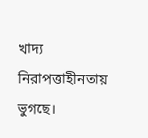খাদ্য নিরাপত্তাহীনতায় ভুগছে।